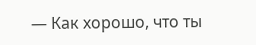— Как хорошо, что ты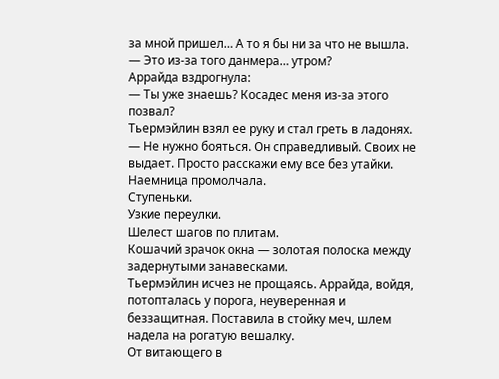за мной пришел… А то я бы ни за что не вышла.
— Это из-за того данмера… утром?
Аррайда вздрогнула:
— Ты уже знаешь? Косадес меня из-за этого позвал?
Тьермэйлин взял ее руку и стал греть в ладонях.
— Не нужно бояться. Он справедливый. Своих не выдает. Просто расскажи ему все без утайки.
Наемница промолчала.
Ступеньки.
Узкие переулки.
Шелест шагов по плитам.
Кошачий зрачок окна — золотая полоска между задернутыми занавесками.
Тьермэйлин исчез не прощаясь. Аррайда, войдя, потопталась у порога, неуверенная и беззащитная. Поставила в стойку меч, шлем надела на рогатую вешалку.
От витающего в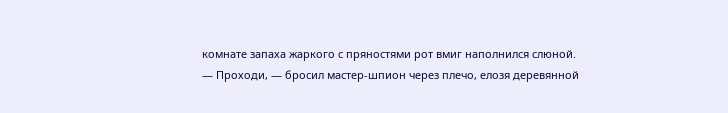комнате запаха жаркого с пряностями рот вмиг наполнился слюной.
— Проходи, — бросил мастер-шпион через плечо, елозя деревянной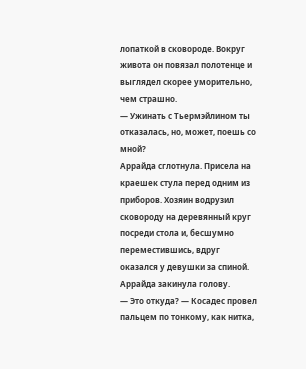лопаткой в сковороде. Вокруг живота он повязал полотенце и выглядел скорее уморительно, чем страшно.
— Ужинать с Тьермэйлином ты отказалась, но, может, поешь со мной?
Аррайда сглотнула. Присела на краешек стула перед одним из приборов. Хозяин водрузил сковороду на деревянный круг посреди стола и, бесшумно переместившись, вдруг оказался у девушки за спиной. Аррайда закинула голову.
— Это откуда? — Косадес провел пальцем по тонкому, как нитка,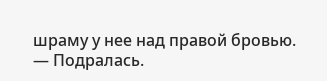шраму у нее над правой бровью.
— Подралась.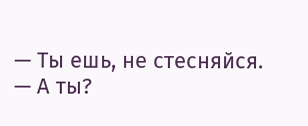— Ты ешь, не стесняйся.
— А ты?